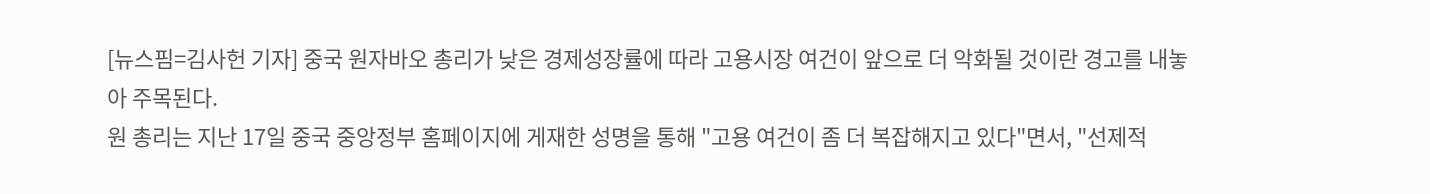[뉴스핌=김사헌 기자] 중국 원자바오 총리가 낮은 경제성장률에 따라 고용시장 여건이 앞으로 더 악화될 것이란 경고를 내놓아 주목된다.
원 총리는 지난 17일 중국 중앙정부 홈페이지에 게재한 성명을 통해 "고용 여건이 좀 더 복잡해지고 있다"면서, "선제적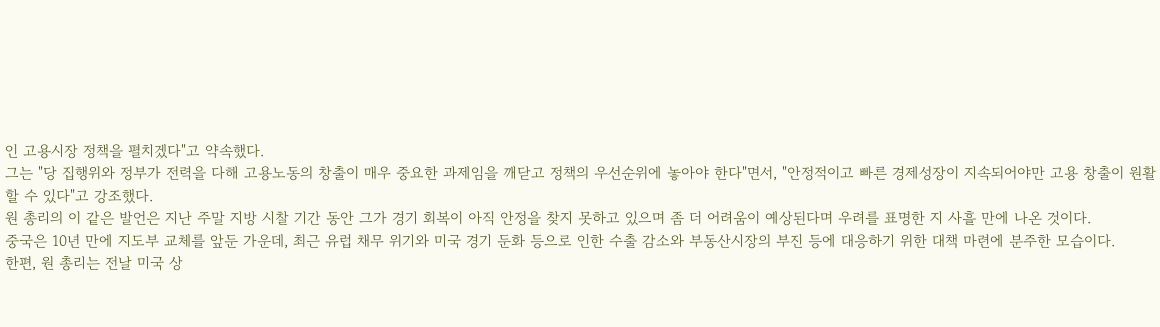인 고용시장 정책을 펼치겠다"고 약속했다.
그는 "당 집행위와 정부가 전력을 다해 고용노동의 창출이 매우 중요한 과제임을 깨닫고 정책의 우선순위에 놓아야 한다"면서, "안정적이고 빠른 경제성장이 지속되어야만 고용 창출이 원활할 수 있다"고 강조했다.
원 총리의 이 같은 발언은 지난 주말 지방 시찰 기간 동안 그가 경기 회복이 아직 안정을 찾지 못하고 있으며 좀 더 어려움이 예상된다며 우려를 표명한 지 사흘 만에 나온 것이다.
중국은 10년 만에 지도부 교체를 앞둔 가운데, 최근 유럽 채무 위기와 미국 경기 둔화 등으로 인한 수출 감소와 부동산시장의 부진 등에 대응하기 위한 대책 마련에 분주한 모습이다.
한편, 원 총리는 전날 미국 상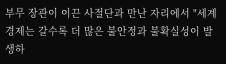부무 장관이 이끈 사절단과 만난 자리에서 "세계경제는 갈수록 더 많은 불안정과 불확실성이 발생하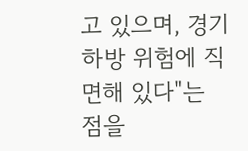고 있으며, 경기 하방 위험에 직면해 있다"는 점을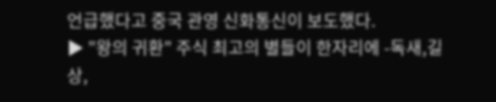언급했다고 중국 관영 신화통신이 보도했다.
▶ "왕의 귀환" 주식 최고의 별들이 한자리에 -독새,길상,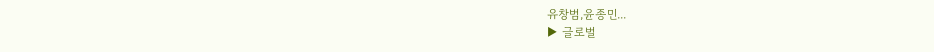유창범,윤종민...
▶ 글로벌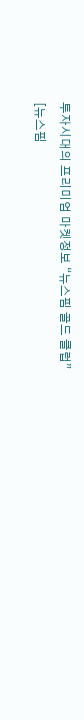투자시대의 프리미엄 마켓정보 “뉴스핌 골드 클럽”
[뉴스핌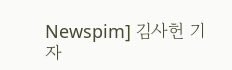Newspim] 김사헌 기자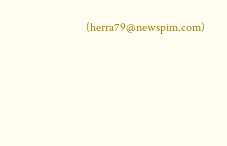(herra79@newspim.com)